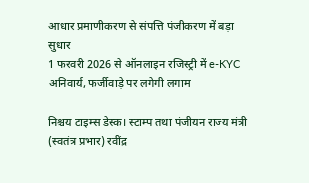आधार प्रमाणीकरण से संपत्ति पंजीकरण में बड़ा सुधार
1 फरवरी 2026 से ऑनलाइन रजिस्ट्री में e-KYC अनिवार्य, फर्जीवाड़े पर लगेगी लगाम

निश्चय टाइम्स डेस्क। स्टाम्प तथा पंजीयन राज्य मंत्री (स्वतंत्र प्रभार) रवींद्र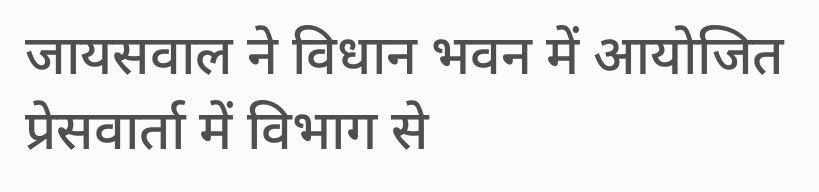जायसवाल ने विधान भवन में आयोजित प्रेसवार्ता में विभाग से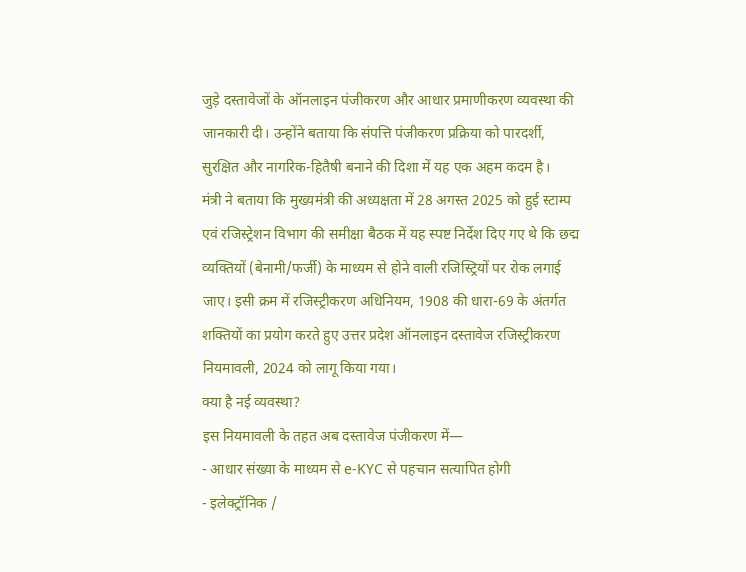जुड़े दस्तावेजों के ऑनलाइन पंजीकरण और आधार प्रमाणीकरण व्यवस्था की जानकारी दी। उन्होंने बताया कि संपत्ति पंजीकरण प्रक्रिया को पारदर्शी, सुरक्षित और नागरिक-हितैषी बनाने की दिशा में यह एक अहम कदम है।
मंत्री ने बताया कि मुख्यमंत्री की अध्यक्षता में 28 अगस्त 2025 को हुई स्टाम्प एवं रजिस्ट्रेशन विभाग की समीक्षा बैठक में यह स्पष्ट निर्देश दिए गए थे कि छद्म व्यक्तियों (बेनामी/फर्जी) के माध्यम से होने वाली रजिस्ट्रियों पर रोक लगाई जाए। इसी क्रम में रजिस्ट्रीकरण अधिनियम, 1908 की धारा-69 के अंतर्गत शक्तियों का प्रयोग करते हुए उत्तर प्रदेश ऑनलाइन दस्तावेज रजिस्ट्रीकरण नियमावली, 2024 को लागू किया गया।
क्या है नई व्यवस्था?
इस नियमावली के तहत अब दस्तावेज पंजीकरण में—
- आधार संख्या के माध्यम से e-KYC से पहचान सत्यापित होगी
- इलेक्ट्रॉनिक /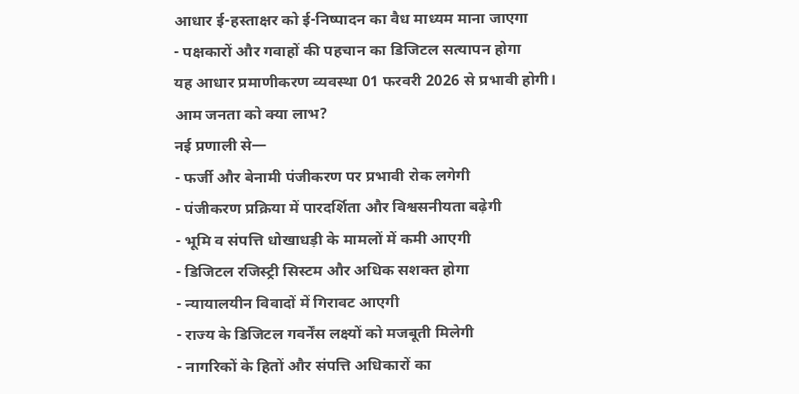आधार ई-हस्ताक्षर को ई-निष्पादन का वैध माध्यम माना जाएगा
- पक्षकारों और गवाहों की पहचान का डिजिटल सत्यापन होगा
यह आधार प्रमाणीकरण व्यवस्था 01 फरवरी 2026 से प्रभावी होगी।
आम जनता को क्या लाभ?
नई प्रणाली से—
- फर्जी और बेनामी पंजीकरण पर प्रभावी रोक लगेगी
- पंजीकरण प्रक्रिया में पारदर्शिता और विश्वसनीयता बढ़ेगी
- भूमि व संपत्ति धोखाधड़ी के मामलों में कमी आएगी
- डिजिटल रजिस्ट्री सिस्टम और अधिक सशक्त होगा
- न्यायालयीन विवादों में गिरावट आएगी
- राज्य के डिजिटल गवर्नेंस लक्ष्यों को मजबूती मिलेगी
- नागरिकों के हितों और संपत्ति अधिकारों का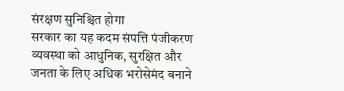संरक्षण सुनिश्चित होगा
सरकार का यह कदम संपत्ति पंजीकरण व्यवस्था को आधुनिक, सुरक्षित और जनता के लिए अधिक भरोसेमंद बनाने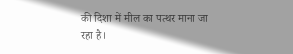की दिशा में मील का पत्थर माना जा रहा है।